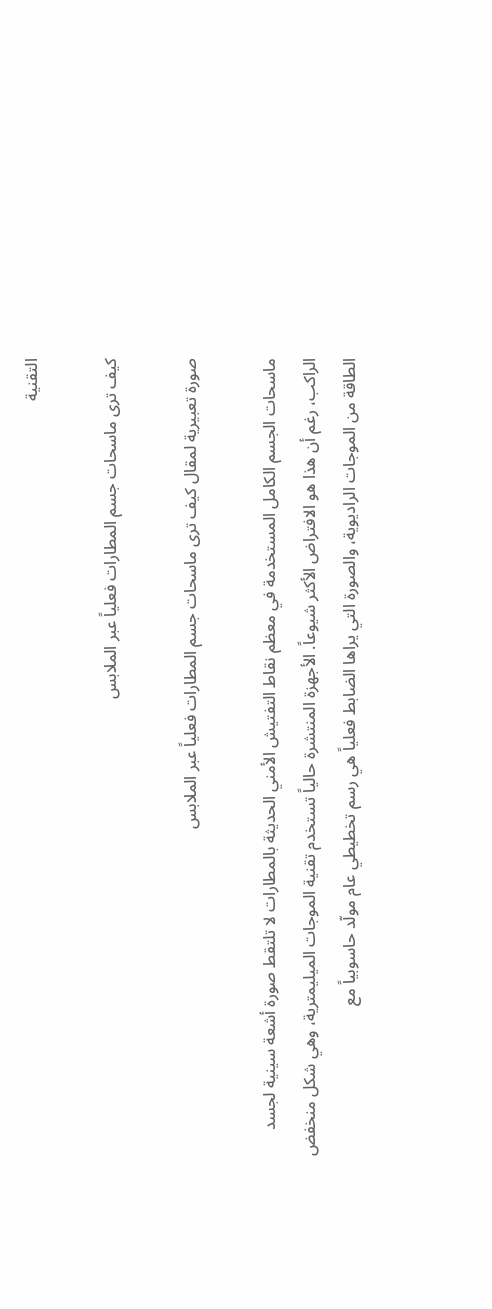التقنية

كيف ترى ماسحات جسم المطارات فعلياً عبر الملابس

صورة تعبيرية لمقال كيف ترى ماسحات جسم المطارات فعلياً عبر الملابس

ماسحات الجسم الكامل المستخدمة في معظم نقاط التفتيش الأمني الحديثة بالمطارات لا تلتقط صورة أشعة سينية لجسد الراكب، رغم أن هذا هو الافتراض الأكثر شيوعاً. الأجهزة المنتشرة حالياً تستخدم تقنية الموجات الميليمترية، وهي شكل منخفض الطاقة من الموجات الراديوية، والصورة التي يراها الضابط فعلياً هي رسم تخطيطي عام مولّد حاسوبياً مع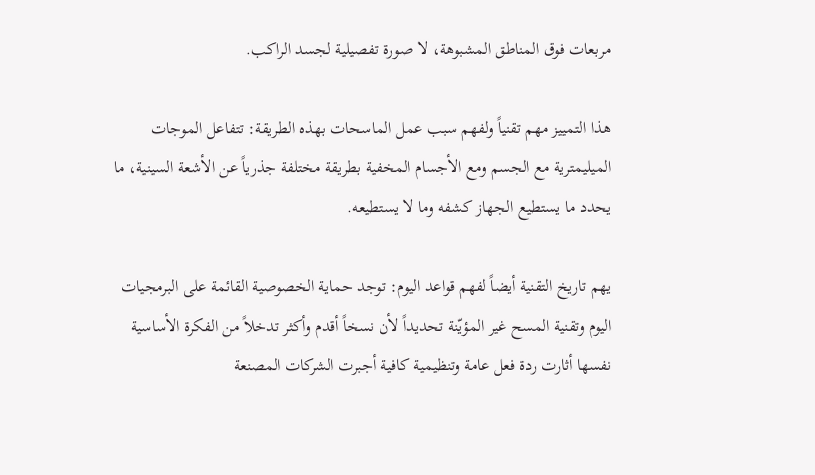مربعات فوق المناطق المشبوهة، لا صورة تفصيلية لجسد الراكب.

هذا التمييز مهم تقنياً ولفهم سبب عمل الماسحات بهذه الطريقة: تتفاعل الموجات الميليمترية مع الجسم ومع الأجسام المخفية بطريقة مختلفة جذرياً عن الأشعة السينية، ما يحدد ما يستطيع الجهاز كشفه وما لا يستطيعه.

يهم تاريخ التقنية أيضاً لفهم قواعد اليوم: توجد حماية الخصوصية القائمة على البرمجيات اليوم وتقنية المسح غير المؤيّنة تحديداً لأن نسخاً أقدم وأكثر تدخلاً من الفكرة الأساسية نفسها أثارت ردة فعل عامة وتنظيمية كافية أجبرت الشركات المصنعة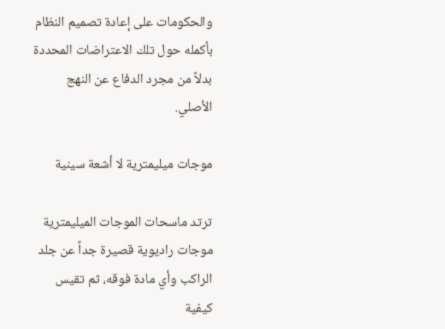والحكومات على إعادة تصميم النظام بأكمله حول تلك الاعتراضات المحددة بدلاً من مجرد الدفاع عن النهج الأصلي.

موجات ميليمترية لا أشعة سينية

ترتد ماسحات الموجات الميليمترية موجات راديوية قصيرة جداً عن جلد الراكب وأي مادة فوقه، ثم تقيس كيفية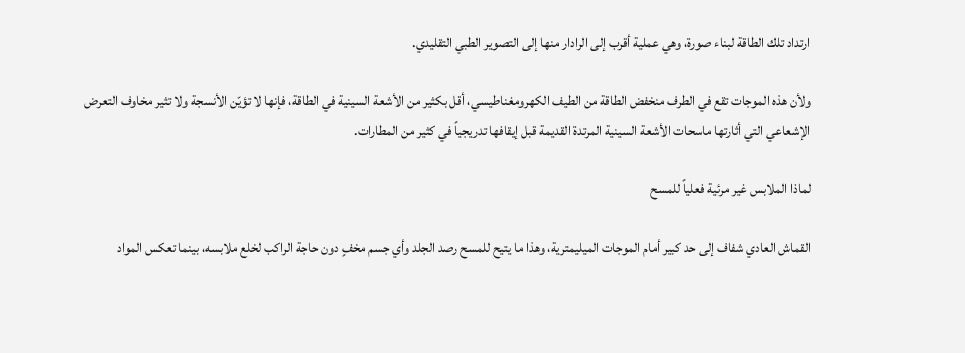ارتداد تلك الطاقة لبناء صورة، وهي عملية أقرب إلى الرادار منها إلى التصوير الطبي التقليدي.

ولأن هذه الموجات تقع في الطرف منخفض الطاقة من الطيف الكهرومغناطيسي، أقل بكثير من الأشعة السينية في الطاقة، فإنها لا تؤيّن الأنسجة ولا تثير مخاوف التعرض الإشعاعي التي أثارتها ماسحات الأشعة السينية المرتدة القديمة قبل إيقافها تدريجياً في كثير من المطارات.

لماذا الملابس غير مرئية فعلياً للمسح

القماش العادي شفاف إلى حد كبير أمام الموجات الميليمترية، وهذا ما يتيح للمسح رصد الجلد وأي جسم مخفٍ دون حاجة الراكب لخلع ملابسه، بينما تعكس المواد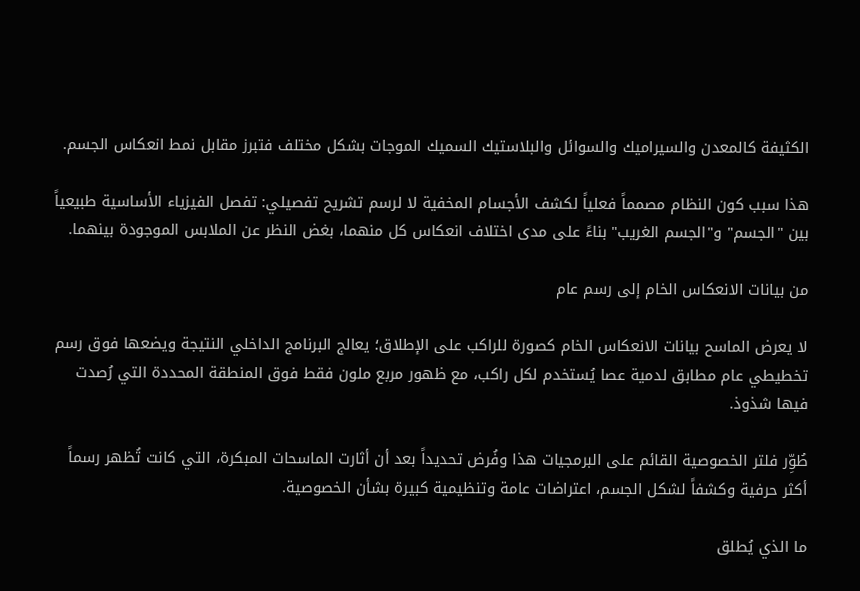الكثيفة كالمعدن والسيراميك والسوائل والبلاستيك السميك الموجات بشكل مختلف فتبرز مقابل نمط انعكاس الجسم.

هذا سبب كون النظام مصمماً فعلياً لكشف الأجسام المخفية لا لرسم تشريح تفصيلي: تفصل الفيزياء الأساسية طبيعياً بين "الجسم" و"الجسم الغريب" بناءً على مدى اختلاف انعكاس كل منهما، بغض النظر عن الملابس الموجودة بينهما.

من بيانات الانعكاس الخام إلى رسم عام

لا يعرض الماسح بيانات الانعكاس الخام كصورة للراكب على الإطلاق؛ يعالج البرنامج الداخلي النتيجة ويضعها فوق رسم تخطيطي عام مطابق لدمية عصا يُستخدم لكل راكب، مع ظهور مربع ملون فقط فوق المنطقة المحددة التي رُصدت فيها شذوذ.

طُوِّر فلتر الخصوصية القائم على البرمجيات هذا وفُرض تحديداً بعد أن أثارت الماسحات المبكرة، التي كانت تُظهر رسماً أكثر حرفية وكشفاً لشكل الجسم، اعتراضات عامة وتنظيمية كبيرة بشأن الخصوصية.

ما الذي يُطلق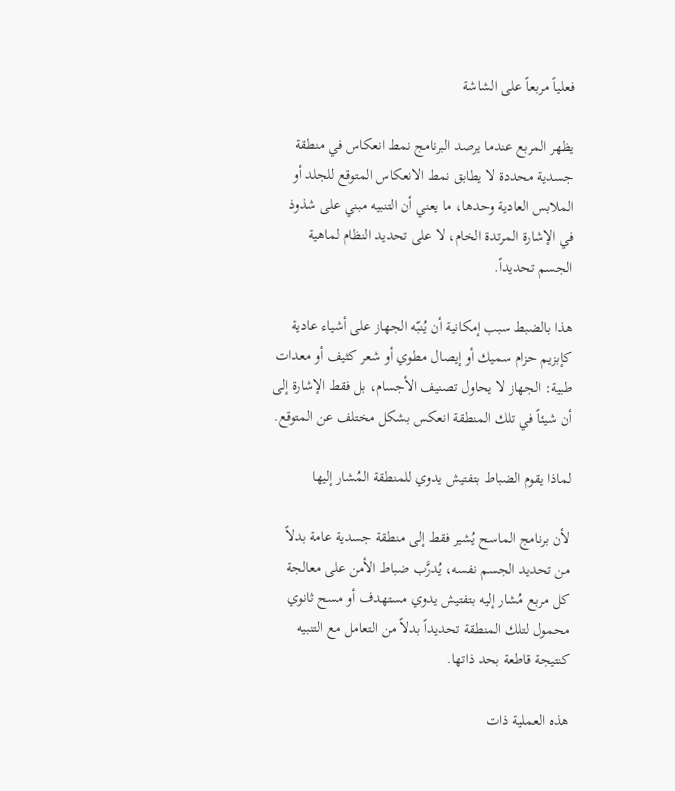فعلياً مربعاً على الشاشة

يظهر المربع عندما يرصد البرنامج نمط انعكاس في منطقة جسدية محددة لا يطابق نمط الانعكاس المتوقع للجلد أو الملابس العادية وحدها، ما يعني أن التنبيه مبني على شذوذ في الإشارة المرتدة الخام، لا على تحديد النظام لماهية الجسم تحديداً.

هذا بالضبط سبب إمكانية أن يُنبّه الجهاز على أشياء عادية كإبزيم حزام سميك أو إيصال مطوي أو شعر كثيف أو معدات طبية: الجهاز لا يحاول تصنيف الأجسام، بل فقط الإشارة إلى أن شيئاً في تلك المنطقة انعكس بشكل مختلف عن المتوقع.

لماذا يقوم الضباط بتفتيش يدوي للمنطقة المُشار إليها

لأن برنامج الماسح يُشير فقط إلى منطقة جسدية عامة بدلاً من تحديد الجسم نفسه، يُدرَّب ضباط الأمن على معالجة كل مربع مُشار إليه بتفتيش يدوي مستهدف أو مسح ثانوي محمول لتلك المنطقة تحديداً بدلاً من التعامل مع التنبيه كنتيجة قاطعة بحد ذاتها.

هذه العملية ذات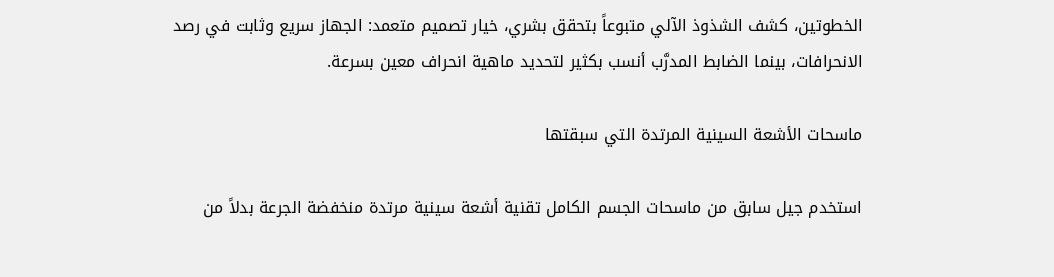الخطوتين، كشف الشذوذ الآلي متبوعاً بتحقق بشري، خيار تصميم متعمد: الجهاز سريع وثابت في رصد الانحرافات، بينما الضابط المدرَّب أنسب بكثير لتحديد ماهية انحراف معين بسرعة.

ماسحات الأشعة السينية المرتدة التي سبقتها

استخدم جيل سابق من ماسحات الجسم الكامل تقنية أشعة سينية مرتدة منخفضة الجرعة بدلاً من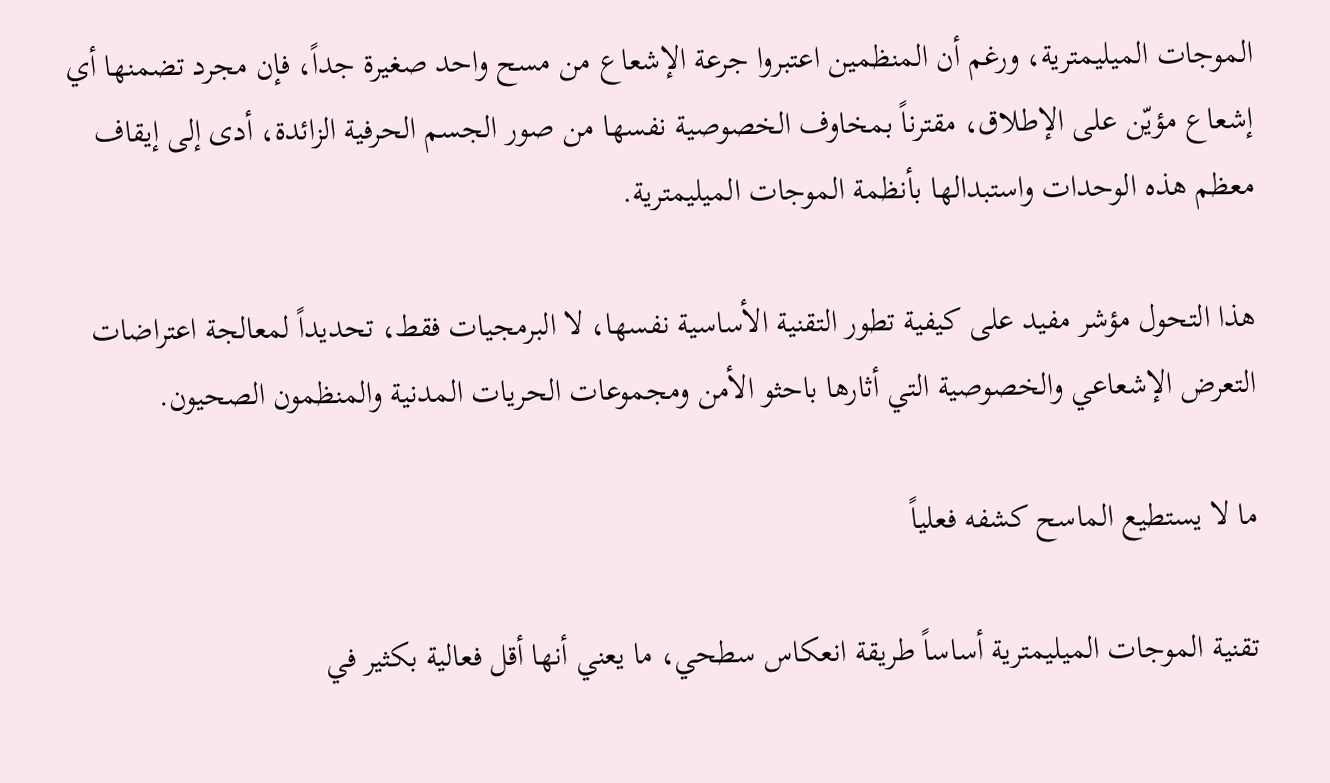الموجات الميليمترية، ورغم أن المنظمين اعتبروا جرعة الإشعاع من مسح واحد صغيرة جداً، فإن مجرد تضمنها أي إشعاع مؤيّن على الإطلاق، مقترناً بمخاوف الخصوصية نفسها من صور الجسم الحرفية الزائدة، أدى إلى إيقاف معظم هذه الوحدات واستبدالها بأنظمة الموجات الميليمترية.

هذا التحول مؤشر مفيد على كيفية تطور التقنية الأساسية نفسها، لا البرمجيات فقط، تحديداً لمعالجة اعتراضات التعرض الإشعاعي والخصوصية التي أثارها باحثو الأمن ومجموعات الحريات المدنية والمنظمون الصحيون.

ما لا يستطيع الماسح كشفه فعلياً

تقنية الموجات الميليمترية أساساً طريقة انعكاس سطحي، ما يعني أنها أقل فعالية بكثير في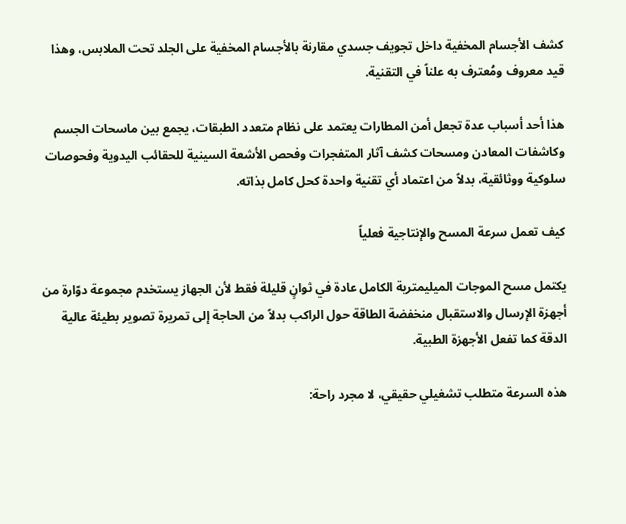كشف الأجسام المخفية داخل تجويف جسدي مقارنة بالأجسام المخفية على الجلد تحت الملابس، وهذا قيد معروف ومُعترف به علناً في التقنية.

هذا أحد أسباب عدة تجعل أمن المطارات يعتمد على نظام متعدد الطبقات، يجمع بين ماسحات الجسم وكاشفات المعادن ومسحات كشف آثار المتفجرات وفحص الأشعة السينية للحقائب اليدوية وفحوصات سلوكية ووثائقية، بدلاً من اعتماد أي تقنية واحدة كحل كامل بذاته.

كيف تعمل سرعة المسح والإنتاجية فعلياً

يكتمل مسح الموجات الميليمترية الكامل عادة في ثوانٍ قليلة فقط لأن الجهاز يستخدم مجموعة دوّارة من أجهزة الإرسال والاستقبال منخفضة الطاقة حول الراكب بدلاً من الحاجة إلى تمريرة تصوير بطيئة عالية الدقة كما تفعل الأجهزة الطبية.

هذه السرعة متطلب تشغيلي حقيقي، لا مجرد راحة: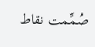صُمِّمت نقاط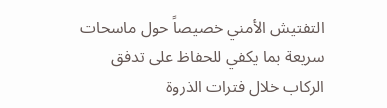التفتيش الأمني خصيصاً حول ماسحات سريعة بما يكفي للحفاظ على تدفق الركاب خلال فترات الذروة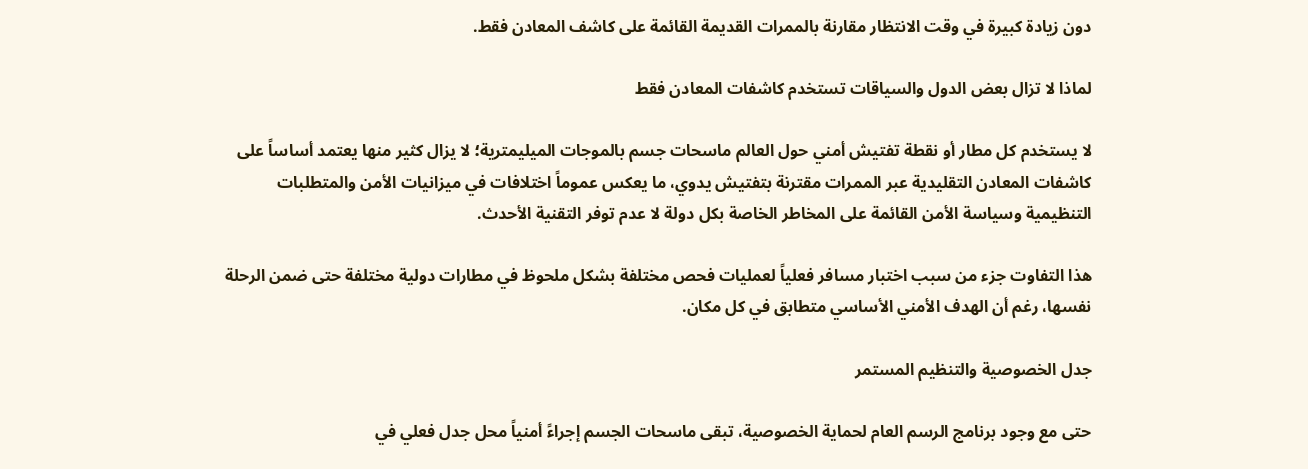دون زيادة كبيرة في وقت الانتظار مقارنة بالممرات القديمة القائمة على كاشف المعادن فقط.

لماذا لا تزال بعض الدول والسياقات تستخدم كاشفات المعادن فقط

لا يستخدم كل مطار أو نقطة تفتيش أمني حول العالم ماسحات جسم بالموجات الميليمترية؛ لا يزال كثير منها يعتمد أساساً على كاشفات المعادن التقليدية عبر الممرات مقترنة بتفتيش يدوي، ما يعكس عموماً اختلافات في ميزانيات الأمن والمتطلبات التنظيمية وسياسة الأمن القائمة على المخاطر الخاصة بكل دولة لا عدم توفر التقنية الأحدث.

هذا التفاوت جزء من سبب اختبار مسافر فعلياً لعمليات فحص مختلفة بشكل ملحوظ في مطارات دولية مختلفة حتى ضمن الرحلة نفسها، رغم أن الهدف الأمني الأساسي متطابق في كل مكان.

جدل الخصوصية والتنظيم المستمر

حتى مع وجود برنامج الرسم العام لحماية الخصوصية، تبقى ماسحات الجسم إجراءً أمنياً محل جدل فعلي في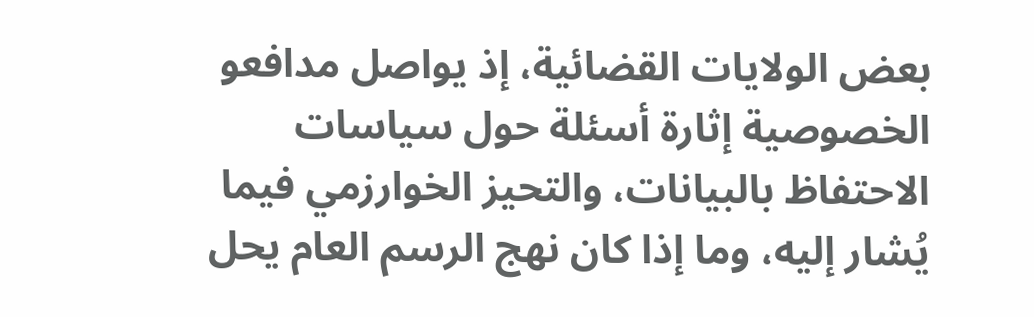بعض الولايات القضائية، إذ يواصل مدافعو الخصوصية إثارة أسئلة حول سياسات الاحتفاظ بالبيانات، والتحيز الخوارزمي فيما يُشار إليه، وما إذا كان نهج الرسم العام يحل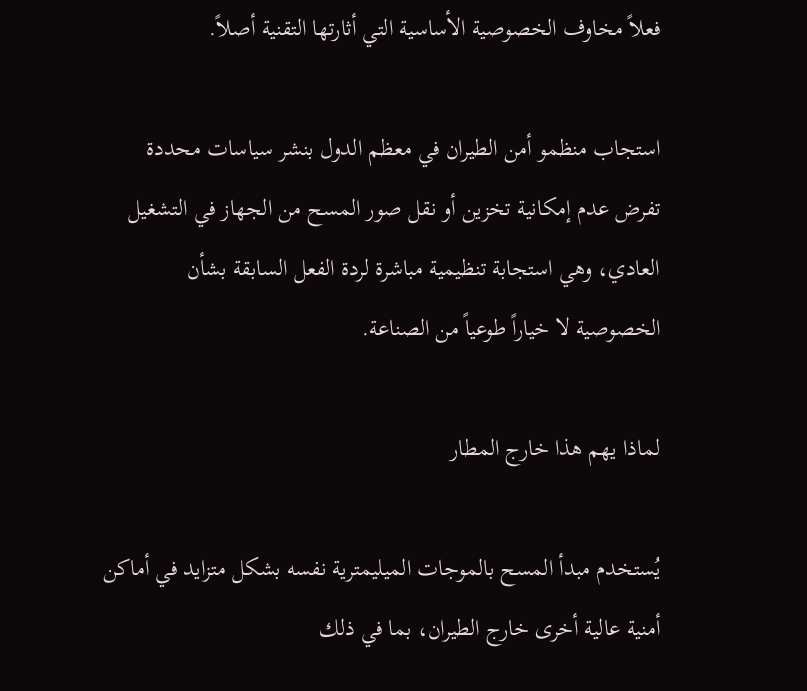فعلاً مخاوف الخصوصية الأساسية التي أثارتها التقنية أصلاً.

استجاب منظمو أمن الطيران في معظم الدول بنشر سياسات محددة تفرض عدم إمكانية تخزين أو نقل صور المسح من الجهاز في التشغيل العادي، وهي استجابة تنظيمية مباشرة لردة الفعل السابقة بشأن الخصوصية لا خياراً طوعياً من الصناعة.

لماذا يهم هذا خارج المطار

يُستخدم مبدأ المسح بالموجات الميليمترية نفسه بشكل متزايد في أماكن أمنية عالية أخرى خارج الطيران، بما في ذلك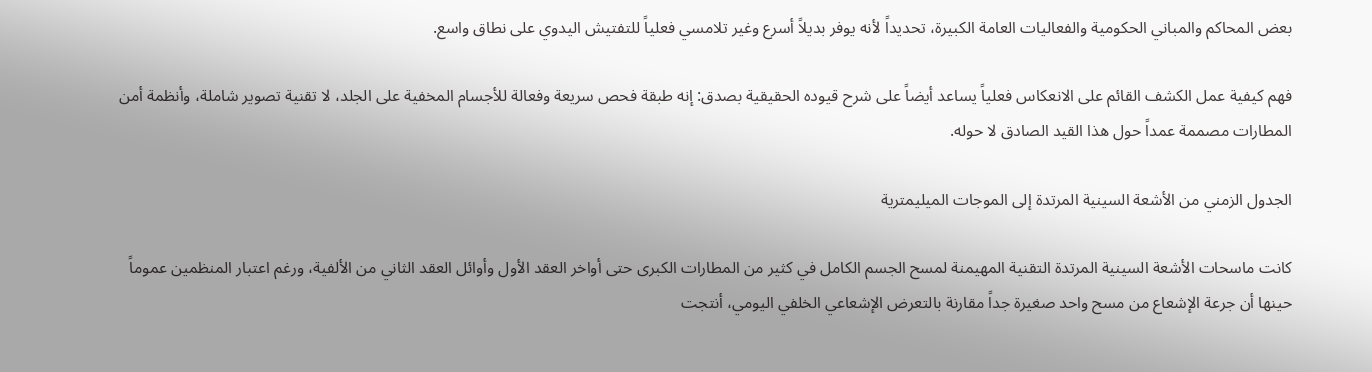بعض المحاكم والمباني الحكومية والفعاليات العامة الكبيرة، تحديداً لأنه يوفر بديلاً أسرع وغير تلامسي فعلياً للتفتيش اليدوي على نطاق واسع.

فهم كيفية عمل الكشف القائم على الانعكاس فعلياً يساعد أيضاً على شرح قيوده الحقيقية بصدق: إنه طبقة فحص سريعة وفعالة للأجسام المخفية على الجلد، لا تقنية تصوير شاملة، وأنظمة أمن المطارات مصممة عمداً حول هذا القيد الصادق لا حوله.

الجدول الزمني من الأشعة السينية المرتدة إلى الموجات الميليمترية

كانت ماسحات الأشعة السينية المرتدة التقنية المهيمنة لمسح الجسم الكامل في كثير من المطارات الكبرى حتى أواخر العقد الأول وأوائل العقد الثاني من الألفية، ورغم اعتبار المنظمين عموماً حينها أن جرعة الإشعاع من مسح واحد صغيرة جداً مقارنة بالتعرض الإشعاعي الخلفي اليومي، أنتجت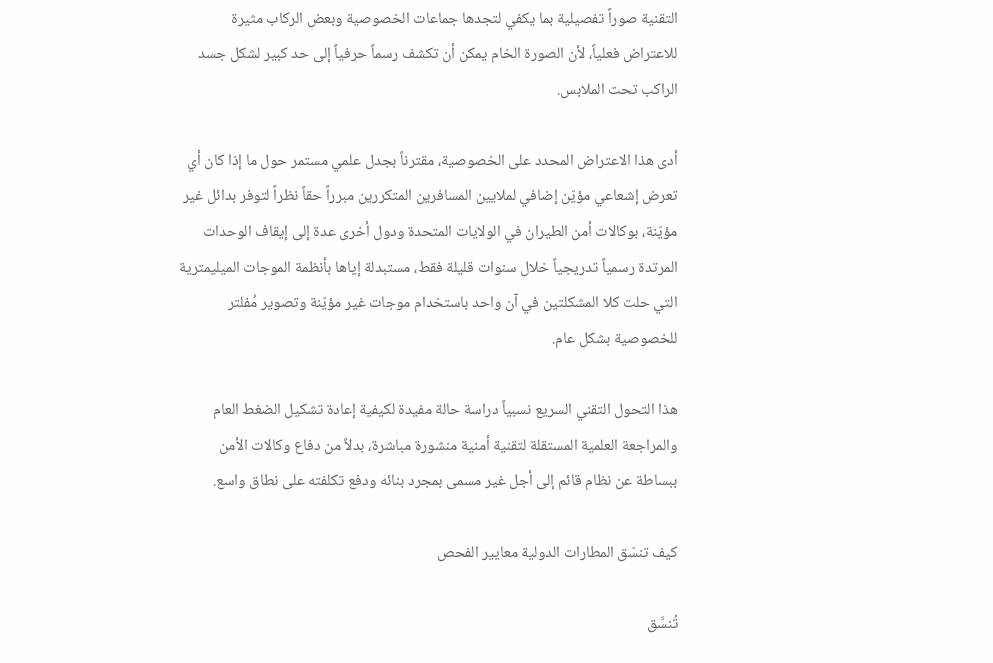التقنية صوراً تفصيلية بما يكفي لتجدها جماعات الخصوصية وبعض الركاب مثيرة للاعتراض فعلياً، لأن الصورة الخام يمكن أن تكشف رسماً حرفياً إلى حد كبير لشكل جسد الراكب تحت الملابس.

أدى هذا الاعتراض المحدد على الخصوصية، مقترناً بجدل علمي مستمر حول ما إذا كان أي تعرض إشعاعي مؤيّن إضافي لملايين المسافرين المتكررين مبرراً حقاً نظراً لتوفر بدائل غير مؤيّنة، بوكالات أمن الطيران في الولايات المتحدة ودول أخرى عدة إلى إيقاف الوحدات المرتدة رسمياً تدريجياً خلال سنوات قليلة فقط، مستبدلة إياها بأنظمة الموجات الميليمترية التي حلت كلا المشكلتين في آن واحد باستخدام موجات غير مؤيّنة وتصوير مُفلتر للخصوصية بشكل عام.

هذا التحول التقني السريع نسبياً دراسة حالة مفيدة لكيفية إعادة تشكيل الضغط العام والمراجعة العلمية المستقلة لتقنية أمنية منشورة مباشرة، بدلاً من دفاع وكالات الأمن ببساطة عن نظام قائم إلى أجل غير مسمى بمجرد بنائه ودفع تكلفته على نطاق واسع.

كيف تنسّق المطارات الدولية معايير الفحص

تُنسَّق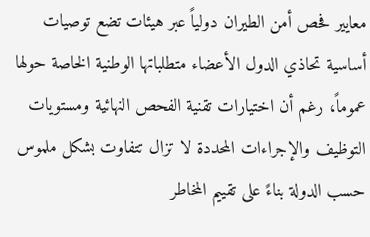معايير فحص أمن الطيران دولياً عبر هيئات تضع توصيات أساسية تحاذي الدول الأعضاء متطلباتها الوطنية الخاصة حولها عموماً، رغم أن اختيارات تقنية الفحص النهائية ومستويات التوظيف والإجراءات المحددة لا تزال تتفاوت بشكل ملموس حسب الدولة بناءً على تقييم المخاطر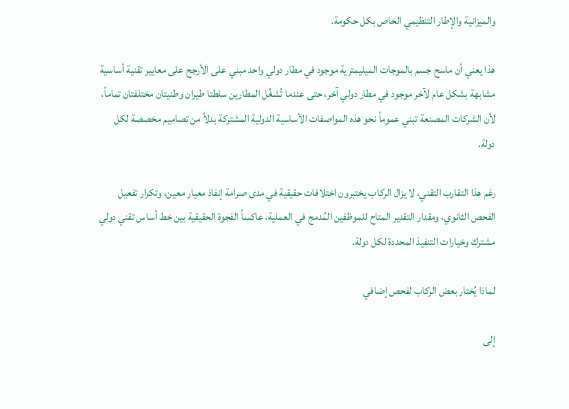والميزانية والإطار التنظيمي الخاص بكل حكومة.

هذا يعني أن ماسح جسم بالموجات الميليمترية موجود في مطار دولي واحد مبني على الأرجح على معايير تقنية أساسية مشابهة بشكل عام لآخر موجود في مطار دولي آخر، حتى عندما تُشغِّل المطارين سلطتا طيران وطنيتان مختلفتان تماماً، لأن الشركات المصنعة تبني عموماً نحو هذه المواصفات الأساسية الدولية المشتركة بدلاً من تصاميم مخصصة لكل دولة.

رغم هذا التقارب التقني، لا يزال الركاب يختبرون اختلافات حقيقية في مدى صرامة إنفاذ معيار معين، وتكرار تفعيل الفحص الثانوي، ومقدار التقدير المتاح للموظفين المُدمج في العملية، عاكساً الفجوة الحقيقية بين خط أساس تقني دولي مشترك وخيارات التنفيذ المحددة لكل دولة.

لماذا يُختار بعض الركاب لفحص إضافي

إلى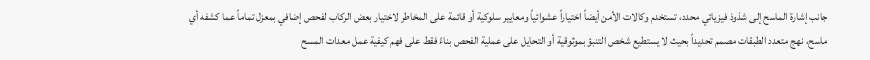جانب إشارة الماسح إلى شذوذ فيزيائي محدد، تستخدم وكالات الأمن أيضاً اختياراً عشوائياً ومعايير سلوكية أو قائمة على المخاطر لاختيار بعض الركاب لفحص إضافي بمعزل تماماً عما كشفه أي ماسح، نهج متعدد الطبقات مصمم تحديداً بحيث لا يستطيع شخص التنبؤ بموثوقية أو التحايل على عملية الفحص بناءً فقط على فهم كيفية عمل معدات المسح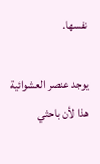نفسها.

يوجد عنصر العشوائية هذا لأن باحثي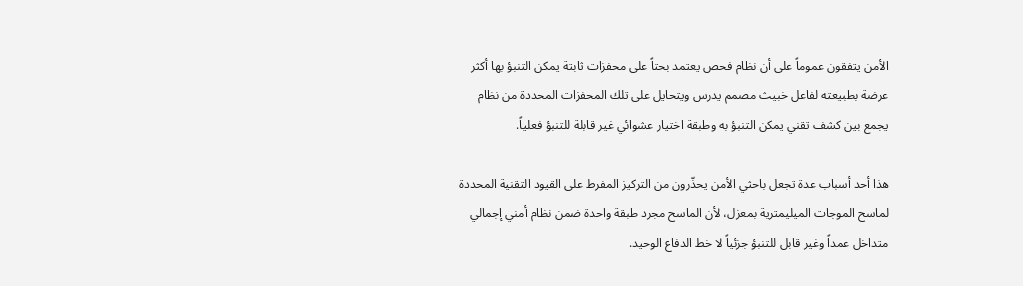الأمن يتفقون عموماً على أن نظام فحص يعتمد بحتاً على محفزات ثابتة يمكن التنبؤ بها أكثر عرضة بطبيعته لفاعل خبيث مصمم يدرس ويتحايل على تلك المحفزات المحددة من نظام يجمع بين كشف تقني يمكن التنبؤ به وطبقة اختيار عشوائي غير قابلة للتنبؤ فعلياً.

هذا أحد أسباب عدة تجعل باحثي الأمن يحذّرون من التركيز المفرط على القيود التقنية المحددة لماسح الموجات الميليمترية بمعزل، لأن الماسح مجرد طبقة واحدة ضمن نظام أمني إجمالي متداخل عمداً وغير قابل للتنبؤ جزئياً لا خط الدفاع الوحيد.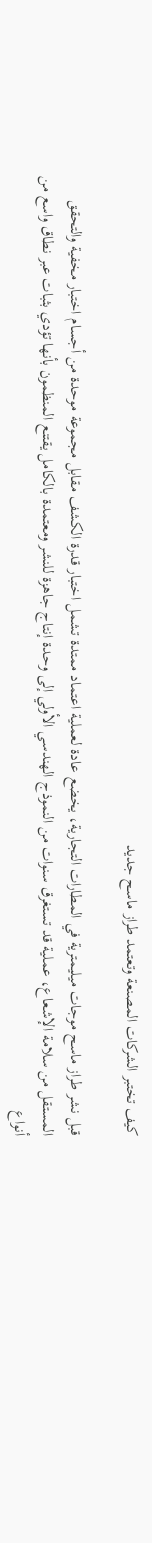كيف تختبر الشركات المصنعة وتعتمد طراز ماسح جديد

قبل نشر طراز ماسح موجات ميليمترية في المطارات التجارية، يخضع عادة لعملية اعتماد ممتدة تشمل اختبار قدرة الكشف مقابل مجموعة موحدة من أجسام اختبار مخفية والتحقق المستقل من سلامة الإشعاع، عملية قد تستغرق سنوات من النموذج الهندسي الأولي إلى وحدة إنتاج جاهزة للنشر ومعتمدة بالكامل يقتنع المنظمون بأنها تؤدي بثبات عبر نطاق واسع من أنواع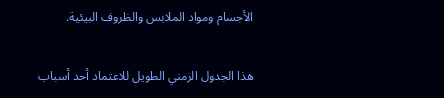الأجسام ومواد الملابس والظروف البيئية.

هذا الجدول الزمني الطويل للاعتماد أحد أسباب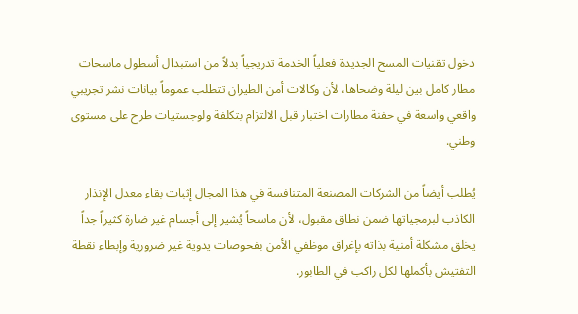دخول تقنيات المسح الجديدة فعلياً الخدمة تدريجياً بدلاً من استبدال أسطول ماسحات مطار كامل بين ليلة وضحاها، لأن وكالات أمن الطيران تتطلب عموماً بيانات نشر تجريبي واقعي واسعة في حفنة مطارات اختبار قبل الالتزام بتكلفة ولوجستيات طرح على مستوى وطني.

يُطلب أيضاً من الشركات المصنعة المتنافسة في هذا المجال إثبات بقاء معدل الإنذار الكاذب لبرمجياتها ضمن نطاق مقبول، لأن ماسحاً يُشير إلى أجسام غير ضارة كثيراً جداً يخلق مشكلة أمنية بذاته بإغراق موظفي الأمن بفحوصات يدوية غير ضرورية وإبطاء نقطة التفتيش بأكملها لكل راكب في الطابور.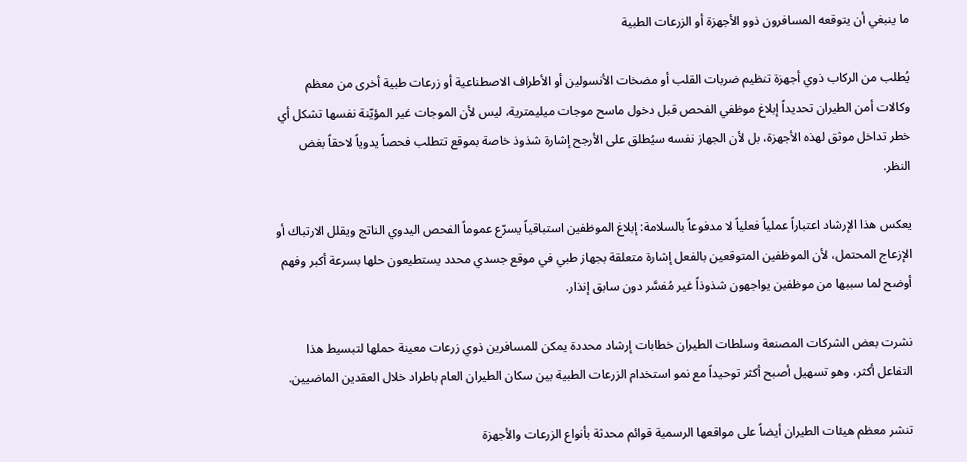ما ينبغي أن يتوقعه المسافرون ذوو الأجهزة أو الزرعات الطبية

يُطلب من الركاب ذوي أجهزة تنظيم ضربات القلب أو مضخات الأنسولين أو الأطراف الاصطناعية أو زرعات طبية أخرى من معظم وكالات أمن الطيران تحديداً إبلاغ موظفي الفحص قبل دخول ماسح موجات ميليمترية، ليس لأن الموجات غير المؤيّنة نفسها تشكل أي خطر تداخل موثق لهذه الأجهزة، بل لأن الجهاز نفسه سيُطلق على الأرجح إشارة شذوذ خاصة بموقع تتطلب فحصاً يدوياً لاحقاً بغض النظر.

يعكس هذا الإرشاد اعتباراً عملياً فعلياً لا مدفوعاً بالسلامة: إبلاغ الموظفين استباقياً يسرّع عموماً الفحص اليدوي الناتج ويقلل الارتباك أو الإزعاج المحتمل، لأن الموظفين المتوقعين بالفعل إشارة متعلقة بجهاز طبي في موقع جسدي محدد يستطيعون حلها بسرعة أكبر وفهم أوضح لما سببها من موظفين يواجهون شذوذاً غير مُفسَّر دون سابق إنذار.

نشرت بعض الشركات المصنعة وسلطات الطيران خطابات إرشاد محددة يمكن للمسافرين ذوي زرعات معينة حملها لتبسيط هذا التفاعل أكثر، وهو تسهيل أصبح أكثر توحيداً مع نمو استخدام الزرعات الطبية بين سكان الطيران العام باطراد خلال العقدين الماضيين.

تنشر معظم هيئات الطيران أيضاً على مواقعها الرسمية قوائم محدثة بأنواع الزرعات والأجهزة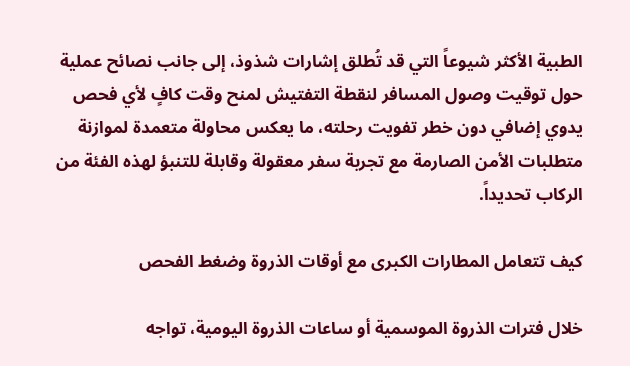الطبية الأكثر شيوعاً التي قد تُطلق إشارات شذوذ، إلى جانب نصائح عملية حول توقيت وصول المسافر لنقطة التفتيش لمنح وقت كافٍ لأي فحص يدوي إضافي دون خطر تفويت رحلته، ما يعكس محاولة متعمدة لموازنة متطلبات الأمن الصارمة مع تجربة سفر معقولة وقابلة للتنبؤ لهذه الفئة من الركاب تحديداً.

كيف تتعامل المطارات الكبرى مع أوقات الذروة وضغط الفحص

خلال فترات الذروة الموسمية أو ساعات الذروة اليومية، تواجه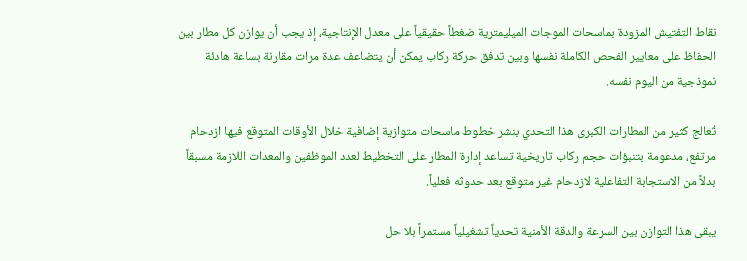نقاط التفتيش المزودة بماسحات الموجات الميليمترية ضغطاً حقيقياً على معدل الإنتاجية، إذ يجب أن يوازن كل مطار بين الحفاظ على معايير الفحص الكاملة نفسها وبين تدفق حركة ركاب يمكن أن يتضاعف عدة مرات مقارنة بساعة هادئة نموذجية من اليوم نفسه.

تُعالج كثير من المطارات الكبرى هذا التحدي بنشر خطوط ماسحات متوازية إضافية خلال الأوقات المتوقع فيها ازدحام مرتفع، مدعومة بتنبؤات حجم ركاب تاريخية تساعد إدارة المطار على التخطيط لعدد الموظفين والمعدات اللازمة مسبقاً بدلاً من الاستجابة التفاعلية لازدحام غير متوقع بعد حدوثه فعلياً.

يبقى هذا التوازن بين السرعة والدقة الأمنية تحدياً تشغيلياً مستمراً بلا حل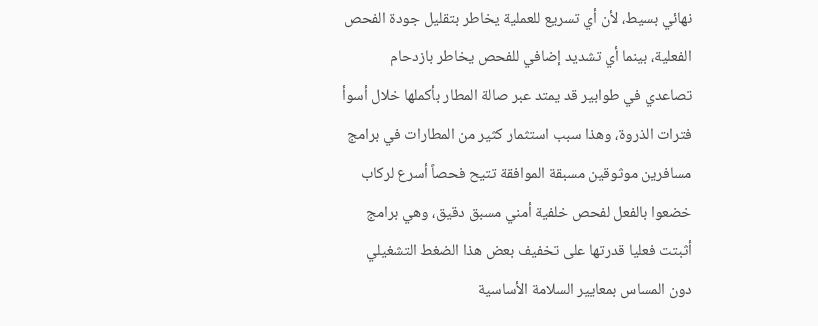نهائي بسيط، لأن أي تسريع للعملية يخاطر بتقليل جودة الفحص الفعلية، بينما أي تشديد إضافي للفحص يخاطر بازدحام تصاعدي في طوابير قد يمتد عبر صالة المطار بأكملها خلال أسوأ فترات الذروة، وهذا سبب استثمار كثير من المطارات في برامج مسافرين موثوقين مسبقة الموافقة تتيح فحصاً أسرع لركاب خضعوا بالفعل لفحص خلفية أمني مسبق دقيق، وهي برامج أثبتت فعليا قدرتها على تخفيف بعض هذا الضغط التشغيلي دون المساس بمعايير السلامة الأساسية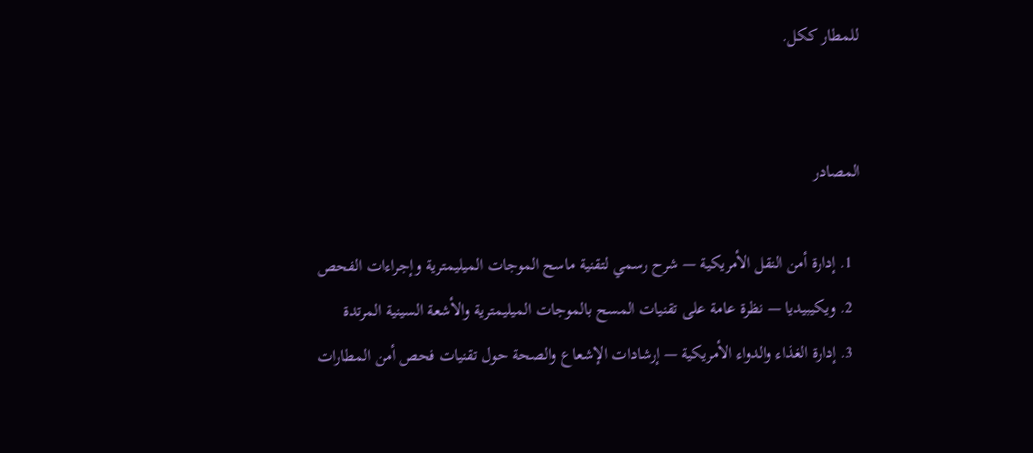للمطار ككل.


المصادر

  1. إدارة أمن النقل الأمريكية — شرح رسمي لتقنية ماسح الموجات الميليمترية وإجراءات الفحص
  2. ويكيبيديا — نظرة عامة على تقنيات المسح بالموجات الميليمترية والأشعة السينية المرتدة
  3. إدارة الغذاء والدواء الأمريكية — إرشادات الإشعاع والصحة حول تقنيات فحص أمن المطارات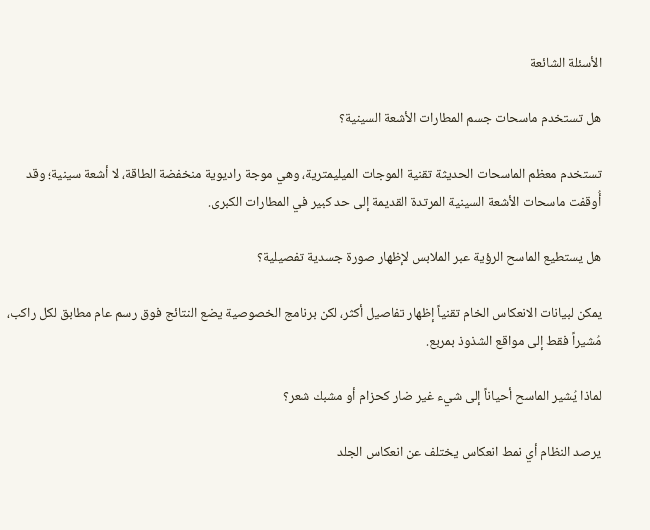الأسئلة الشائعة

هل تستخدم ماسحات جسم المطارات الأشعة السينية؟

تستخدم معظم الماسحات الحديثة تقنية الموجات الميليمترية، وهي موجة راديوية منخفضة الطاقة، لا أشعة سينية؛ وقد أُوقفت ماسحات الأشعة السينية المرتدة القديمة إلى حد كبير في المطارات الكبرى.

هل يستطيع الماسح الرؤية عبر الملابس لإظهار صورة جسدية تفصيلية؟

يمكن لبيانات الانعكاس الخام تقنياً إظهار تفاصيل أكثر، لكن برنامج الخصوصية يضع النتائج فوق رسم عام مطابق لكل راكب، مُشيراً فقط إلى مواقع الشذوذ بمربع.

لماذا يُشير الماسح أحياناً إلى شيء غير ضار كحزام أو مشبك شعر؟

يرصد النظام أي نمط انعكاس يختلف عن انعكاس الجلد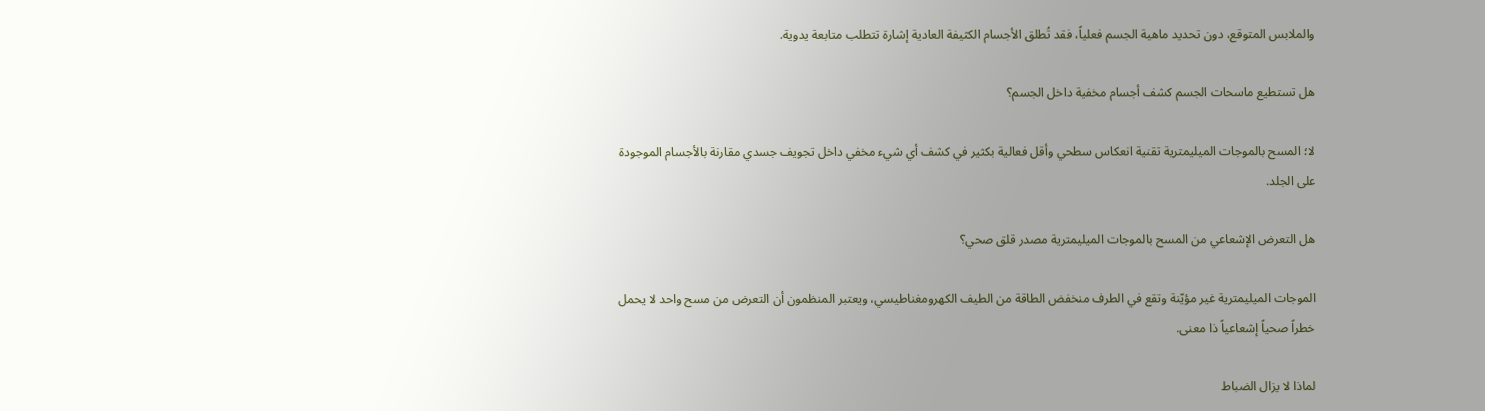والملابس المتوقع، دون تحديد ماهية الجسم فعلياً، فقد تُطلق الأجسام الكثيفة العادية إشارة تتطلب متابعة يدوية.

هل تستطيع ماسحات الجسم كشف أجسام مخفية داخل الجسم؟

لا؛ المسح بالموجات الميليمترية تقنية انعكاس سطحي وأقل فعالية بكثير في كشف أي شيء مخفي داخل تجويف جسدي مقارنة بالأجسام الموجودة على الجلد.

هل التعرض الإشعاعي من المسح بالموجات الميليمترية مصدر قلق صحي؟

الموجات الميليمترية غير مؤيّنة وتقع في الطرف منخفض الطاقة من الطيف الكهرومغناطيسي، ويعتبر المنظمون أن التعرض من مسح واحد لا يحمل خطراً صحياً إشعاعياً ذا معنى.

لماذا لا يزال الضباط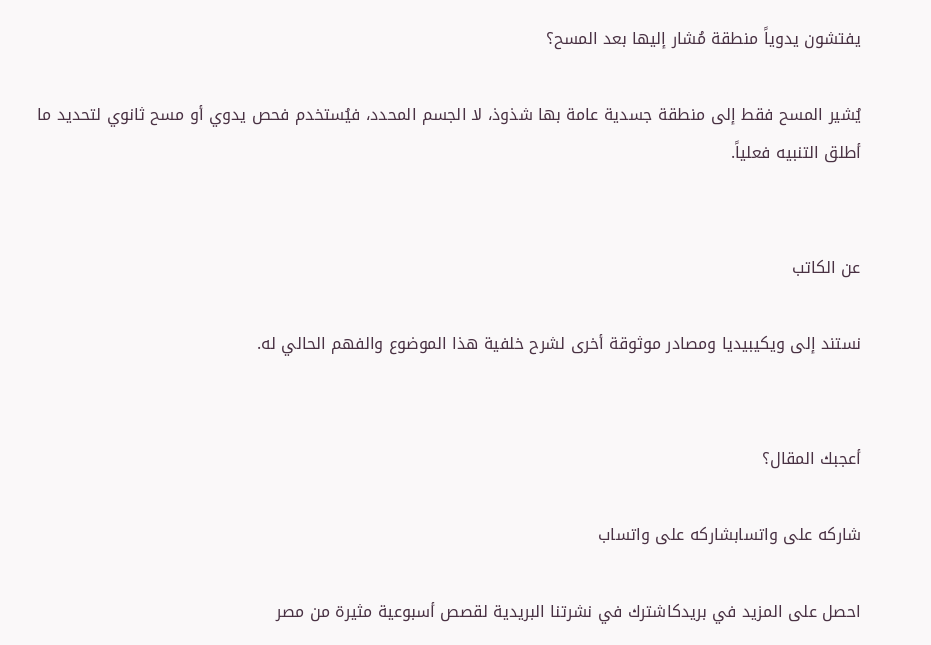يفتشون يدوياً منطقة مُشار إليها بعد المسح؟

يُشير المسح فقط إلى منطقة جسدية عامة بها شذوذ، لا الجسم المحدد، فيُستخدم فحص يدوي أو مسح ثانوي لتحديد ما أطلق التنبيه فعلياً.


عن الكاتب

نستند إلى ويكيبيديا ومصادر موثوقة أخرى لشرح خلفية هذا الموضوع والفهم الحالي له.


أعجبك المقال؟

شاركه على واتسابشاركه على واتساب

احصل على المزيد في بريدكاشترك في نشرتنا البريدية لقصص أسبوعية مثيرة من مصر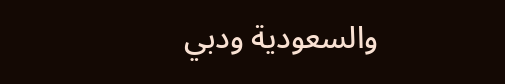والسعودية ودبي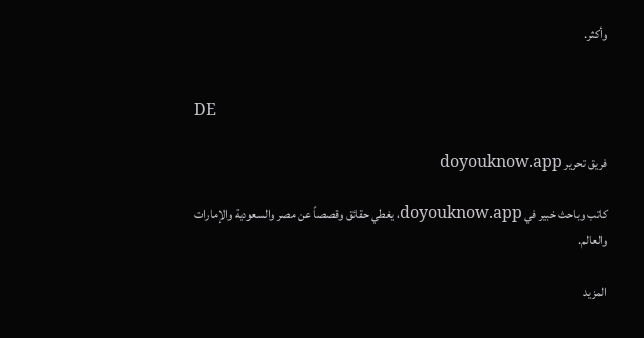وأكثر.


DE

فريق تحرير doyouknow.app

كاتب وباحث خبير في doyouknow.app، يغطي حقائق وقصصاً عن مصر والسعودية والإمارات والعالم.

المزيد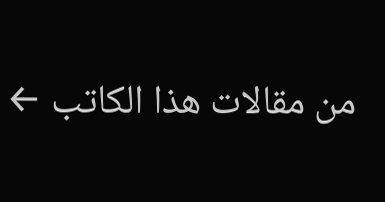من مقالات هذا الكاتب ←